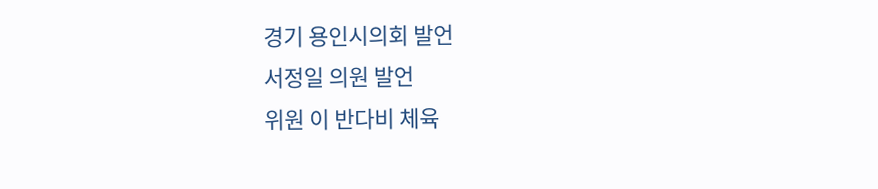경기 용인시의회 발언
서정일 의원 발언
위원 이 반다비 체육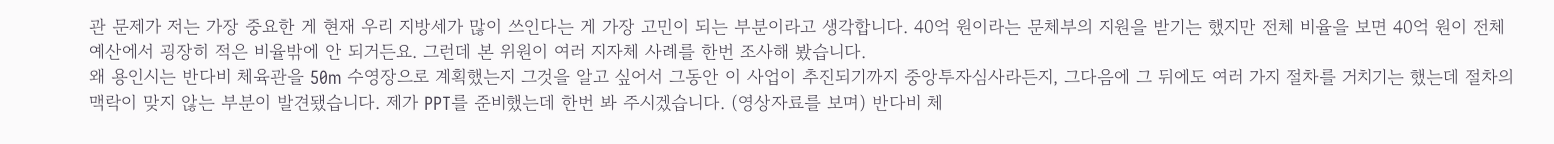관 문제가 저는 가장 중요한 게 현재 우리 지방세가 많이 쓰인다는 게 가장 고민이 되는 부분이라고 생각합니다. 40억 원이라는 문체부의 지원을 받기는 했지만 전체 비율을 보면 40억 원이 전체 예산에서 굉장히 적은 비율밖에 안 되거든요. 그런데 본 위원이 여러 지자체 사례를 한번 조사해 봤습니다.
왜 용인시는 반다비 체육관을 50m 수영장으로 계획했는지 그것을 알고 싶어서 그동안 이 사업이 추진되기까지 중앙투자심사라든지, 그다음에 그 뒤에도 여러 가지 절차를 거치기는 했는데 절차의 맥락이 맞지 않는 부분이 발견됐습니다. 제가 PPT를 준비했는데 한번 봐 주시겠습니다. (영상자료를 보며) 반다비 체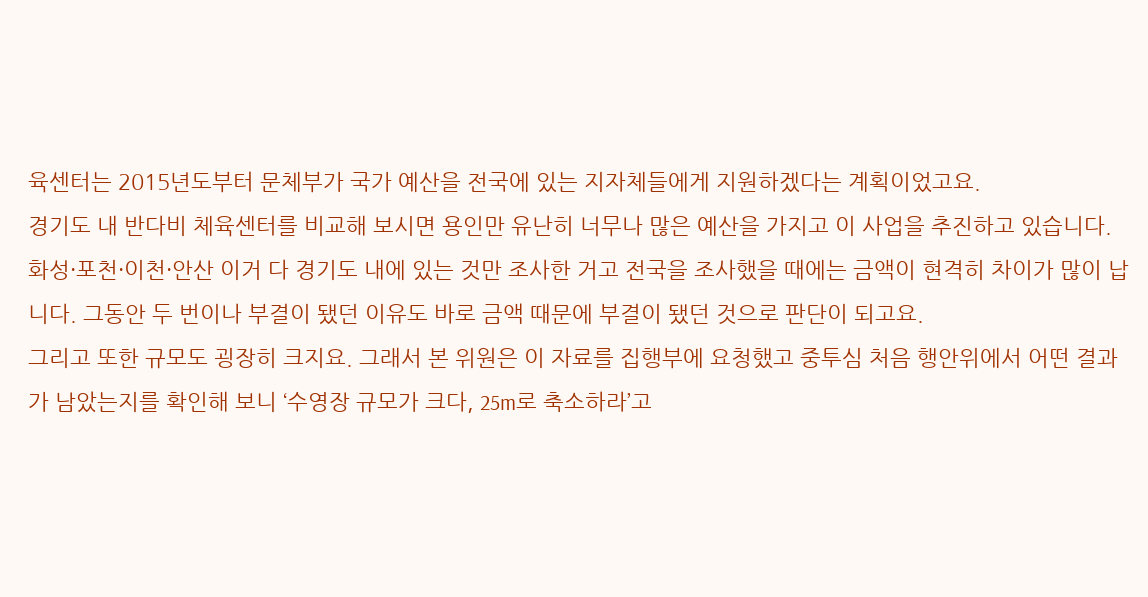육센터는 2015년도부터 문체부가 국가 예산을 전국에 있는 지자체들에게 지원하겠다는 계획이었고요.
경기도 내 반다비 체육센터를 비교해 보시면 용인만 유난히 너무나 많은 예산을 가지고 이 사업을 추진하고 있습니다. 화성·포천·이천·안산 이거 다 경기도 내에 있는 것만 조사한 거고 전국을 조사했을 때에는 금액이 현격히 차이가 많이 납니다. 그동안 두 번이나 부결이 됐던 이유도 바로 금액 때문에 부결이 됐던 것으로 판단이 되고요.
그리고 또한 규모도 굉장히 크지요. 그래서 본 위원은 이 자료를 집행부에 요청했고 중투심 처음 행안위에서 어떤 결과가 남았는지를 확인해 보니 ‘수영장 규모가 크다, 25m로 축소하라’고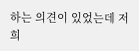하는 의견이 있었는데 저희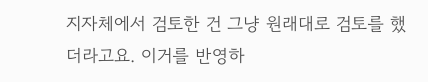지자체에서 검토한 건 그냥 원래대로 검토를 했더라고요. 이거를 반영하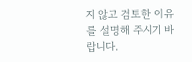지 않고 검토한 이유를 설명해 주시기 바랍니다.